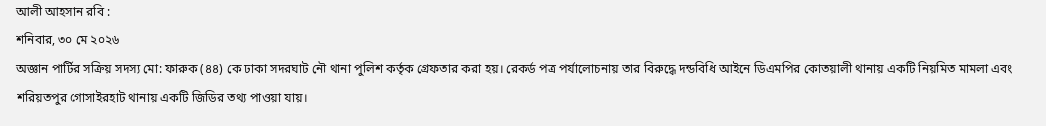আলী আহসান রবি :
শনিবার, ৩০ মে ২০২৬
অজ্ঞান পার্টির সক্রিয় সদস্য মো: ফারুক (৪৪) কে ঢাকা সদরঘাট নৌ থানা পুলিশ কর্তৃক গ্রেফতার করা হয়। রেকর্ড পত্র পর্যালোচনায় তার বিরুদ্ধে দন্ডবিধি আইনে ডিএমপির কোতয়ালী থানায় একটি নিয়মিত মামলা এবং শরিয়তপুর গোসাইরহাট থানায় একটি জিডির তথ্য পাওয়া যায়।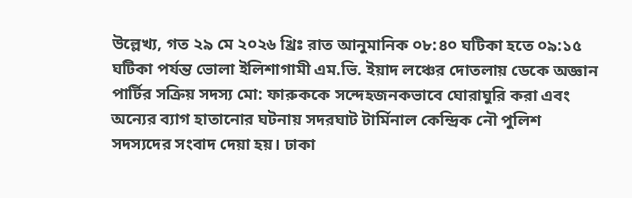উল্লেখ্য, গত ২৯ মে ২০২৬ খ্রিঃ রাত আনুমানিক ০৮:৪০ ঘটিকা হতে ০৯:১৫ ঘটিকা পর্যন্ত ভোলা ইলিশাগামী এম.ভি. ইয়াদ লঞ্চের দোতলায় ডেকে অজ্ঞান পার্টির সক্রিয় সদস্য মো: ফারুককে সন্দেহজনকভাবে ঘোরাঘুরি করা এবং অন্যের ব্যাগ হাতানোর ঘটনায় সদরঘাট টার্মিনাল কেন্দ্রিক নৌ পুলিশ সদস্যদের সংবাদ দেয়া হয়। ঢাকা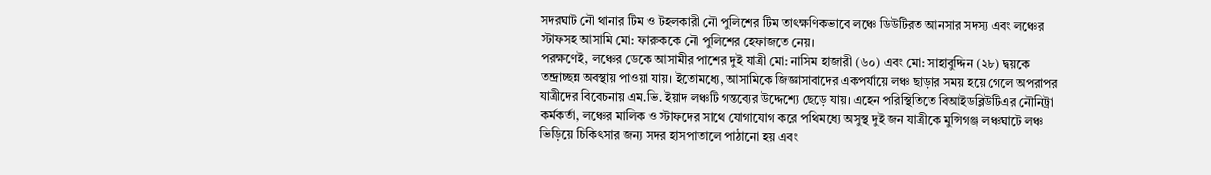সদরঘাট নৌ থানার টিম ও টহলকারী নৌ পুলিশের টিম তাৎক্ষণিকভাবে লঞ্চে ডিউটিরত আনসার সদস্য এবং লঞ্চের স্টাফসহ আসামি মো: ফারুককে নৌ পুলিশের হেফাজতে নেয়।
পরক্ষণেই, লঞ্চের ডেকে আসামীর পাশের দুই যাত্রী মো: নাসিম হাজারী (৬০) এবং মো: সাহাবুদ্দিন (২৮) দ্বয়কে তন্দ্রাচ্ছন্ন অবস্থায় পাওয়া যায়। ইতোমধ্যে, আসামিকে জিজ্ঞাসাবাদের একপর্যায়ে লঞ্চ ছাড়ার সময় হয়ে গেলে অপরাপর যাত্রীদের বিবেচনায় এম.ভি. ইয়াদ লঞ্চটি গন্তব্যের উদ্দেশ্যে ছেড়ে যায়। এহেন পরিস্থিতিতে বিআইডব্লিউটিএর নৌনিট্রা কর্মকর্তা, লঞ্চের মালিক ও স্টাফদের সাথে যোগাযোগ করে পথিমধ্যে অসুস্থ দুই জন যাত্রীকে মুন্সিগঞ্জ লঞ্চঘাটে লঞ্চ ভিড়িয়ে চিকিৎসার জন্য সদর হাসপাতালে পাঠানো হয় এবং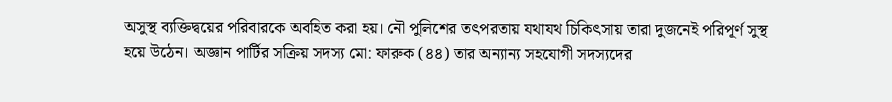অসুস্থ ব্যক্তিদ্বয়ের পরিবারকে অবহিত করা হয়। নৌ পুলিশের তৎপরতায় যথাযথ চিকিৎসায় তারা দুজনেই পরিপূর্ণ সুস্থ হয়ে উঠেন। অজ্ঞান পার্টির সক্রিয় সদস্য মো: ফারুক (৪৪) তার অন্যান্য সহযোগী সদস্যদের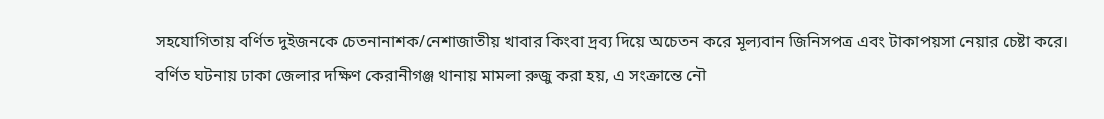সহযোগিতায় বর্ণিত দুইজনকে চেতনানাশক/নেশাজাতীয় খাবার কিংবা দ্রব্য দিয়ে অচেতন করে মূল্যবান জিনিসপত্র এবং টাকাপয়সা নেয়ার চেষ্টা করে।
বর্ণিত ঘটনায় ঢাকা জেলার দক্ষিণ কেরানীগঞ্জ থানায় মামলা রুজু করা হয়, এ সংক্রান্তে নৌ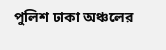পুলিশ ঢাকা অঞ্চলের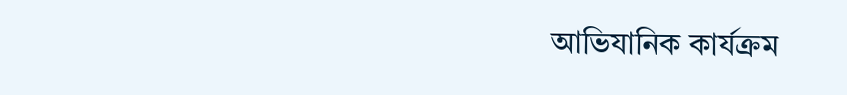আভিযানিক কার্যক্রম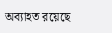অব্যাহত রয়েছে